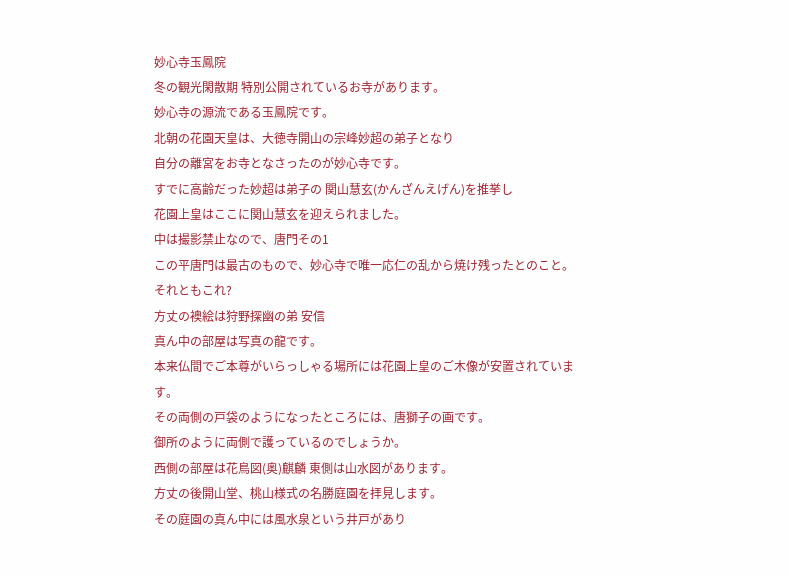妙心寺玉鳳院
冬の観光閑散期 特別公開されているお寺があります。
妙心寺の源流である玉鳳院です。
北朝の花園天皇は、大徳寺開山の宗峰妙超の弟子となり
自分の離宮をお寺となさったのが妙心寺です。
すでに高齢だった妙超は弟子の 関山慧玄(かんざんえげん)を推挙し
花園上皇はここに関山慧玄を迎えられました。
中は撮影禁止なので、唐門その1
この平唐門は最古のもので、妙心寺で唯一応仁の乱から焼け残ったとのこと。
それともこれ?
方丈の襖絵は狩野探幽の弟 安信
真ん中の部屋は写真の龍です。
本来仏間でご本尊がいらっしゃる場所には花園上皇のご木像が安置されています。
その両側の戸袋のようになったところには、唐獅子の画です。
御所のように両側で護っているのでしょうか。
西側の部屋は花鳥図(奥)麒麟 東側は山水図があります。
方丈の後開山堂、桃山様式の名勝庭園を拝見します。
その庭園の真ん中には風水泉という井戸があり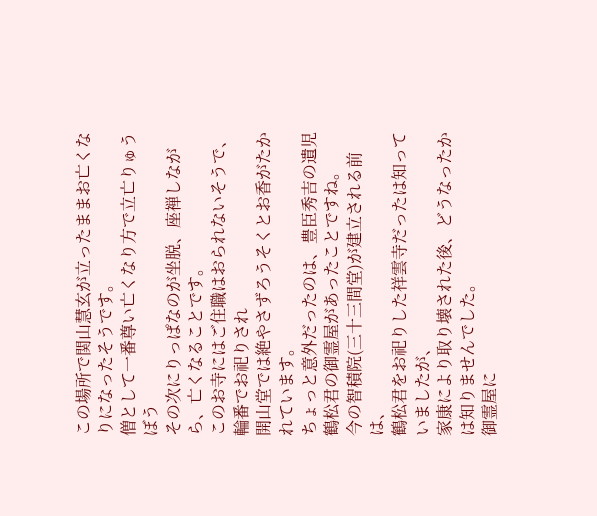この場所で関山慧玄が立ったままお亡くなりになったそうです。
僧として一番尊い亡くなり方で立亡りゅうぼう
その次にりっぱなのが坐脱、座禅しながら、亡くなることです。
このお寺にはご住職はおられないそうで、輪番でお祀りされ
開山堂では絶やさずろうそくとお香がたかれています。
ちょっと意外だったのは、豊臣秀吉の遺児鶴松君の御霊屋があったことですね。
今の智積院(三十三間堂)が建立される前は、
鶴松君をお祀りした祥雲寺だったは知っていましたが、
家康により取り壊された後、どうなったかは知りませんでした。
御霊屋に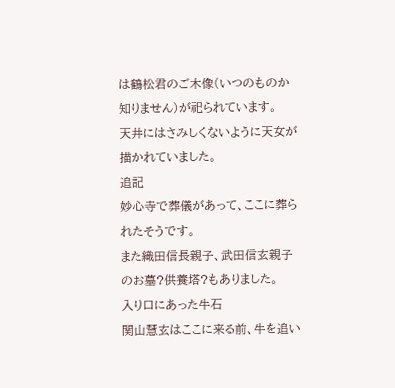は鶴松君のご木像(いつのものか知りません)が祀られています。
天井にはさみしくないように天女が描かれていました。
追記
妙心寺で葬儀があって、ここに葬られたそうです。
また織田信長親子、武田信玄親子のお墓?供養塔?もありました。
入り口にあった牛石
関山慧玄はここに来る前、牛を追い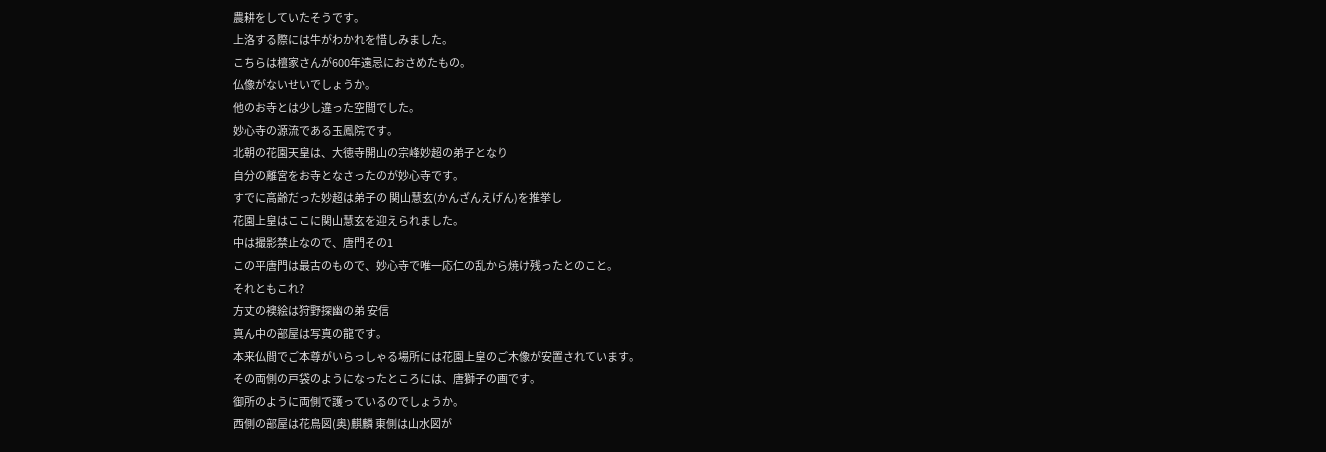農耕をしていたそうです。
上洛する際には牛がわかれを惜しみました。
こちらは檀家さんが600年遠忌におさめたもの。
仏像がないせいでしょうか。
他のお寺とは少し違った空間でした。
妙心寺の源流である玉鳳院です。
北朝の花園天皇は、大徳寺開山の宗峰妙超の弟子となり
自分の離宮をお寺となさったのが妙心寺です。
すでに高齢だった妙超は弟子の 関山慧玄(かんざんえげん)を推挙し
花園上皇はここに関山慧玄を迎えられました。
中は撮影禁止なので、唐門その1
この平唐門は最古のもので、妙心寺で唯一応仁の乱から焼け残ったとのこと。
それともこれ?
方丈の襖絵は狩野探幽の弟 安信
真ん中の部屋は写真の龍です。
本来仏間でご本尊がいらっしゃる場所には花園上皇のご木像が安置されています。
その両側の戸袋のようになったところには、唐獅子の画です。
御所のように両側で護っているのでしょうか。
西側の部屋は花鳥図(奥)麒麟 東側は山水図が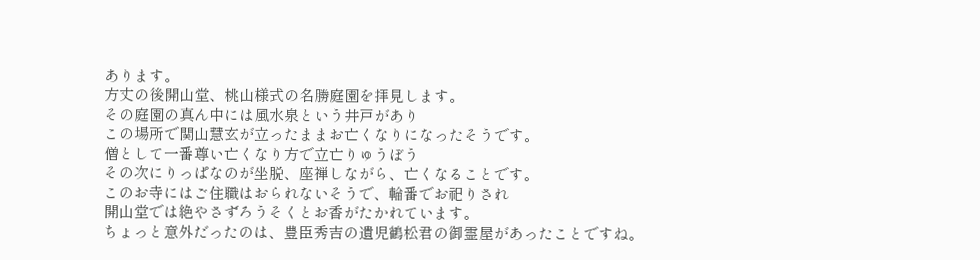あります。
方丈の後開山堂、桃山様式の名勝庭園を拝見します。
その庭園の真ん中には風水泉という井戸があり
この場所で関山慧玄が立ったままお亡くなりになったそうです。
僧として一番尊い亡くなり方で立亡りゅうぼう
その次にりっぱなのが坐脱、座禅しながら、亡くなることです。
このお寺にはご住職はおられないそうで、輪番でお祀りされ
開山堂では絶やさずろうそくとお香がたかれています。
ちょっと意外だったのは、豊臣秀吉の遺児鶴松君の御霊屋があったことですね。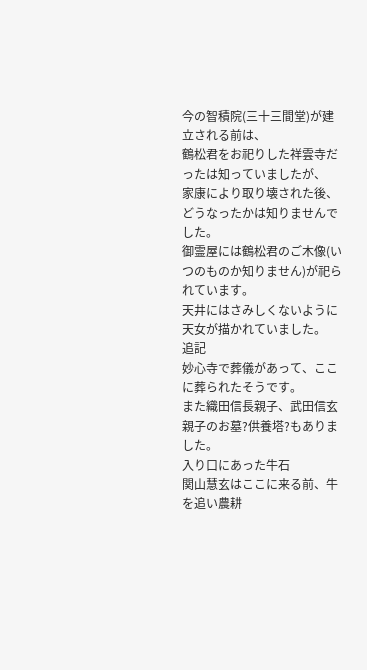今の智積院(三十三間堂)が建立される前は、
鶴松君をお祀りした祥雲寺だったは知っていましたが、
家康により取り壊された後、どうなったかは知りませんでした。
御霊屋には鶴松君のご木像(いつのものか知りません)が祀られています。
天井にはさみしくないように天女が描かれていました。
追記
妙心寺で葬儀があって、ここに葬られたそうです。
また織田信長親子、武田信玄親子のお墓?供養塔?もありました。
入り口にあった牛石
関山慧玄はここに来る前、牛を追い農耕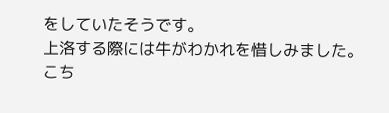をしていたそうです。
上洛する際には牛がわかれを惜しみました。
こち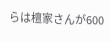らは檀家さんが600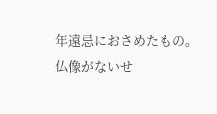年遠忌におさめたもの。
仏像がないせ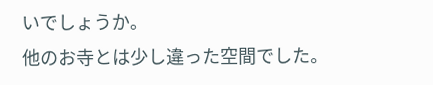いでしょうか。
他のお寺とは少し違った空間でした。